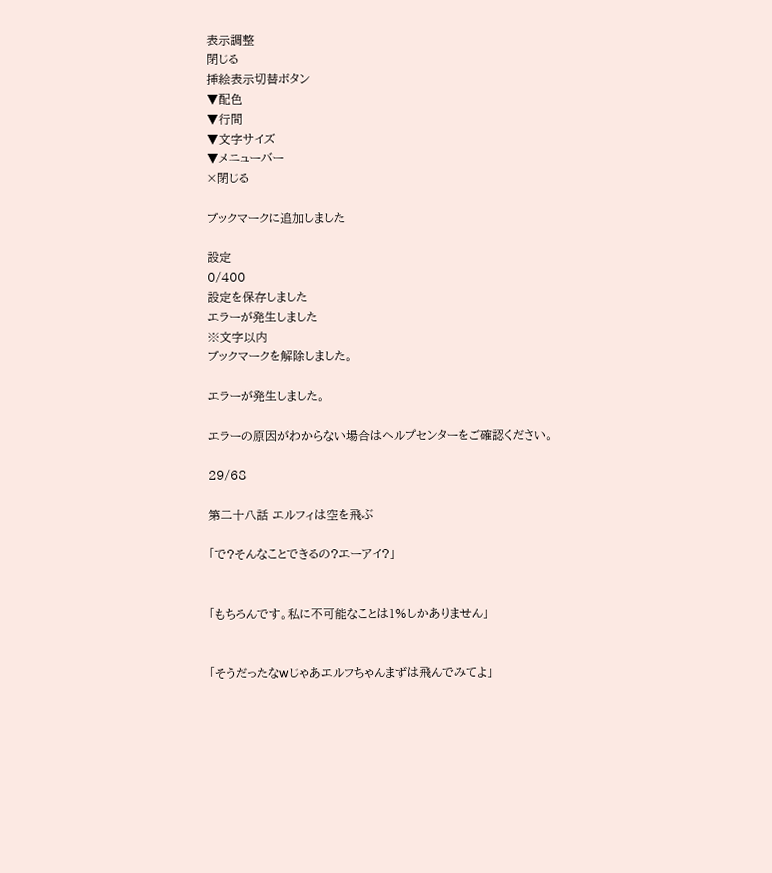表示調整
閉じる
挿絵表示切替ボタン
▼配色
▼行間
▼文字サイズ
▼メニューバー
×閉じる

ブックマークに追加しました

設定
0/400
設定を保存しました
エラーが発生しました
※文字以内
ブックマークを解除しました。

エラーが発生しました。

エラーの原因がわからない場合はヘルプセンターをご確認ください。

29/68

第二十八話 エルフィは空を飛ぶ

「で?そんなことできるの?エーアイ?」


「もちろんです。私に不可能なことは1%しかありません」


「そうだったなwじゃあエルフちゃんまずは飛んでみてよ」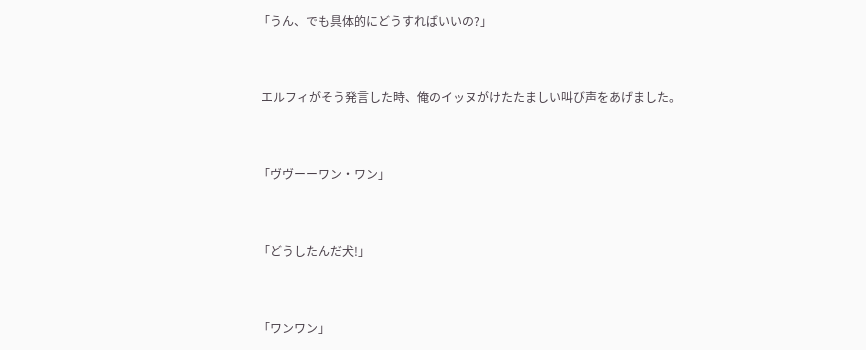「うん、でも具体的にどうすればいいの?」


 エルフィがそう発言した時、俺のイッヌがけたたましい叫び声をあげました。


「ヴヴーーワン・ワン」


「どうしたんだ犬!」


「ワンワン」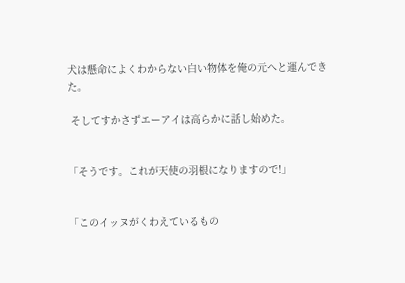犬は懸命によくわからない白い物体を俺の元へと運んできた。

 そしてすかさずエーアイは高らかに話し始めた。


「そうです。これが天使の羽根になりますので!」


「このイッヌがくわえているもの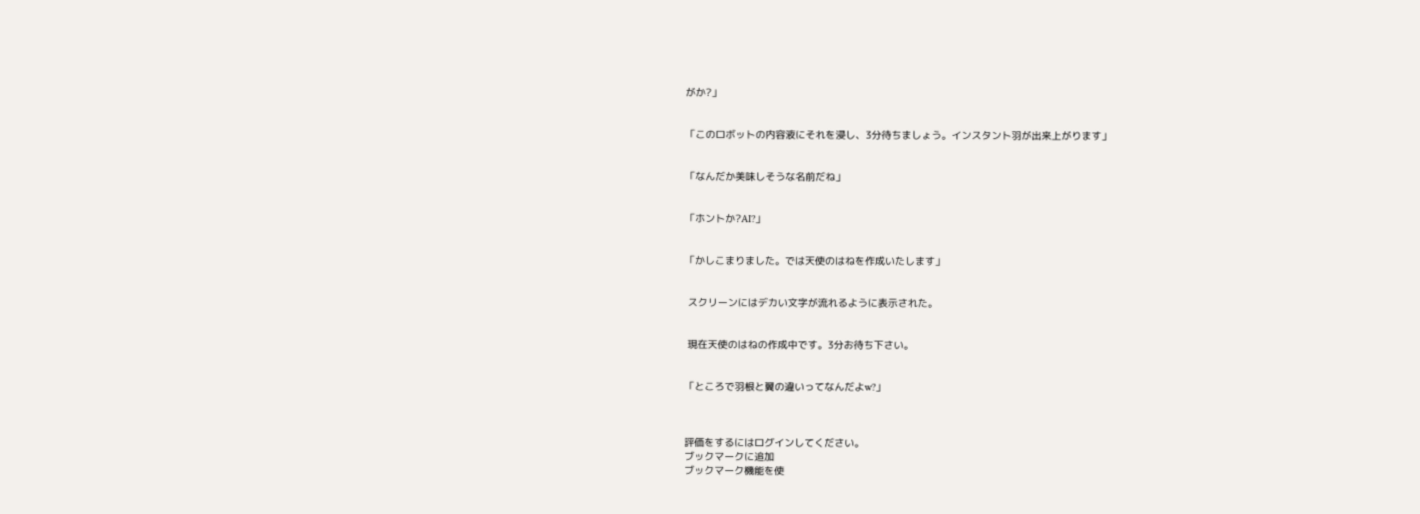がか?」


「このロボットの内容液にそれを浸し、3分待ちましょう。インスタント羽が出来上がります」


「なんだか美味しそうな名前だね」


「ホントか?AI?」


「かしこまりました。では天使のはねを作成いたします」


 スクリーンにはデカい文字が流れるように表示された。


 現在天使のはねの作成中です。3分お待ち下さい。


「ところで羽根と翼の違いってなんだよw?」



評価をするにはログインしてください。
ブックマークに追加
ブックマーク機能を使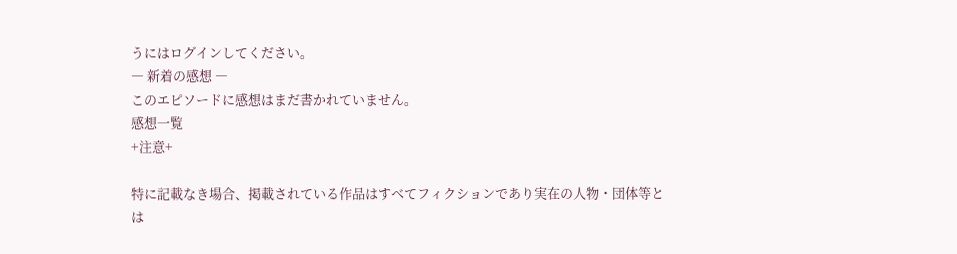うにはログインしてください。
― 新着の感想 ―
このエピソードに感想はまだ書かれていません。
感想一覧
+注意+

特に記載なき場合、掲載されている作品はすべてフィクションであり実在の人物・団体等とは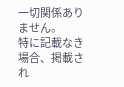一切関係ありません。
特に記載なき場合、掲載され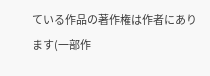ている作品の著作権は作者にあります(一部作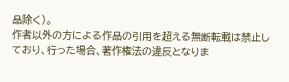品除く)。
作者以外の方による作品の引用を超える無断転載は禁止しており、行った場合、著作権法の違反となりま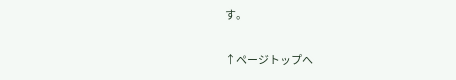す。

↑ページトップへ